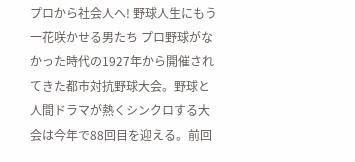プロから社会人へ! 野球人生にもう一花咲かせる男たち プロ野球がなかった時代の1927年から開催されてきた都市対抗野球大会。野球と人間ドラマが熱くシンクロする大会は今年で88回目を迎える。前回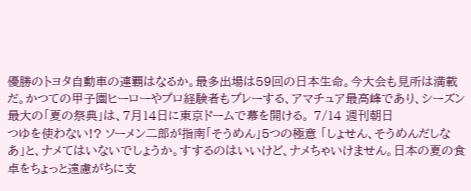優勝のトヨタ自動車の連覇はなるか。最多出場は59回の日本生命。今大会も見所は満載だ。かつての甲子園ヒーローやプロ経験者もプレーする、アマチュア最高峰であり、シーズン最大の「夏の祭典」は、7月14日に東京ドームで幕を開ける。 7/14 週刊朝日
つゆを使わない!? ソーメン二郎が指南「そうめん」5つの極意 「しょせん、そうめんだしなあ」と、ナメてはいないでしょうか。すするのはいいけど、ナメちゃいけません。日本の夏の食卓をちょっと遠慮がちに支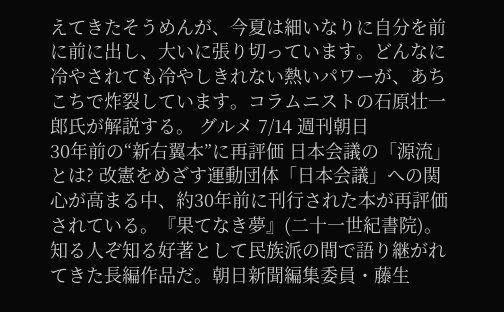えてきたそうめんが、今夏は細いなりに自分を前に前に出し、大いに張り切っています。どんなに冷やされても冷やしきれない熱いパワーが、あちこちで炸裂しています。コラムニストの石原壮一郎氏が解説する。 グルメ 7/14 週刊朝日
30年前の“新右翼本”に再評価 日本会議の「源流」とは? 改憲をめざす運動団体「日本会議」への関心が高まる中、約30年前に刊行された本が再評価されている。『果てなき夢』(二十一世紀書院)。知る人ぞ知る好著として民族派の間で語り継がれてきた長編作品だ。朝日新聞編集委員・藤生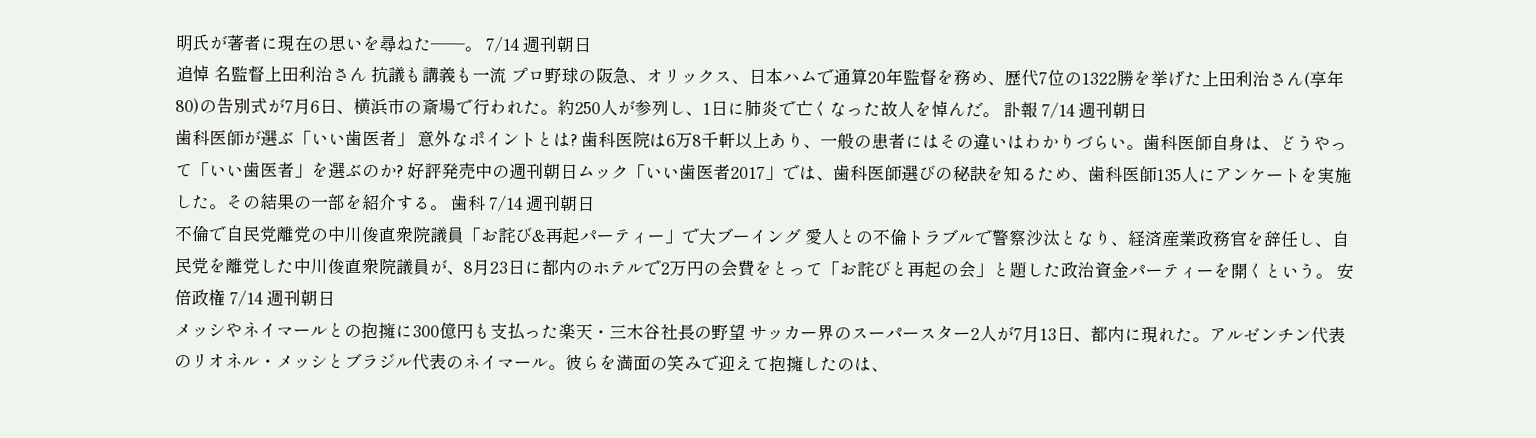明氏が著者に現在の思いを尋ねた──。 7/14 週刊朝日
追悼 名監督上田利治さん 抗議も講義も一流 プロ野球の阪急、オリックス、日本ハムで通算20年監督を務め、歴代7位の1322勝を挙げた上田利治さん(享年80)の告別式が7月6日、横浜市の斎場で行われた。約250人が参列し、1日に肺炎で亡くなった故人を悼んだ。 訃報 7/14 週刊朝日
歯科医師が選ぶ「いい歯医者」 意外なポイントとは? 歯科医院は6万8千軒以上あり、一般の患者にはその違いはわかりづらい。歯科医師自身は、どうやって「いい歯医者」を選ぶのか? 好評発売中の週刊朝日ムック「いい歯医者2017」では、歯科医師選びの秘訣を知るため、歯科医師135人にアンケートを実施した。その結果の一部を紹介する。 歯科 7/14 週刊朝日
不倫で自民党離党の中川俊直衆院議員「お詫び&再起パーティー」で大ブーイング 愛人との不倫トラブルで警察沙汰となり、経済産業政務官を辞任し、自民党を離党した中川俊直衆院議員が、8月23日に都内のホテルで2万円の会費をとって「お詫びと再起の会」と題した政治資金パーティーを開くという。 安倍政権 7/14 週刊朝日
メッシやネイマールとの抱擁に300億円も支払った楽天・三木谷社長の野望 サッカー界のスーパースター2人が7月13日、都内に現れた。アルゼンチン代表のリオネル・メッシとブラジル代表のネイマール。彼らを満面の笑みで迎えて抱擁したのは、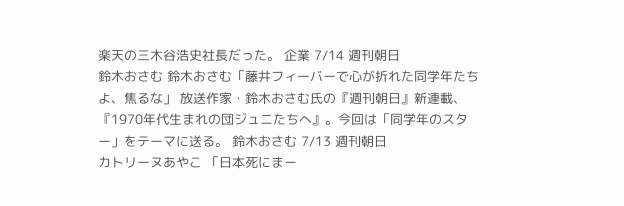楽天の三木谷浩史社長だった。 企業 7/14 週刊朝日
鈴木おさむ 鈴木おさむ「藤井フィーバーで心が折れた同学年たちよ、焦るな」 放送作家・鈴木おさむ氏の『週刊朝日』新連載、『1970年代生まれの団ジュニたちへ』。今回は「同学年のスター」をテーマに送る。 鈴木おさむ 7/13 週刊朝日
カトリーヌあやこ 「日本死にまー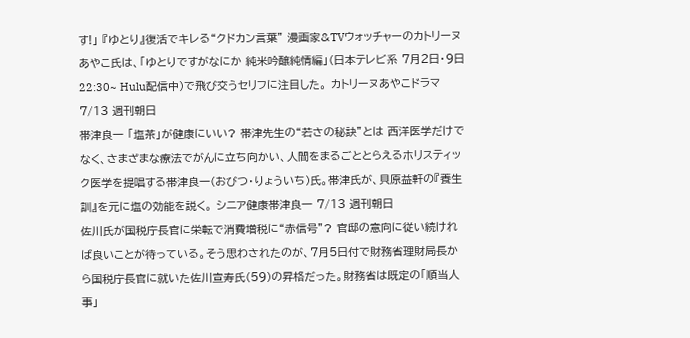す!」 『ゆとり』復活でキレる“クドカン言葉” 漫画家&TVウォッチャーのカトリーヌあやこ氏は、「ゆとりですがなにか 純米吟醸純情編」(日本テレビ系 7月2日・9日 22:30~ Hulu配信中)で飛び交うセリフに注目した。 カトリーヌあやこドラマ 7/13 週刊朝日
帯津良一 「塩茶」が健康にいい? 帯津先生の“若さの秘訣”とは 西洋医学だけでなく、さまざまな療法でがんに立ち向かい、人間をまるごととらえるホリスティック医学を提唱する帯津良一(おびつ・りょういち)氏。帯津氏が、貝原益軒の『養生訓』を元に塩の効能を説く。 シニア健康帯津良一 7/13 週刊朝日
佐川氏が国税庁長官に栄転で消費増税に“赤信号”? 官邸の意向に従い続ければ良いことが待っている。そう思わされたのが、7月5日付で財務省理財局長から国税庁長官に就いた佐川宣寿氏(59)の昇格だった。財務省は既定の「順当人事」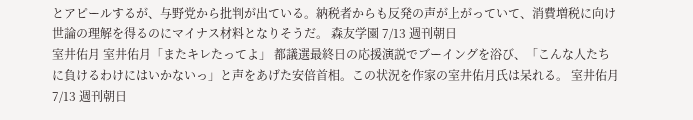とアピールするが、与野党から批判が出ている。納税者からも反発の声が上がっていて、消費増税に向け世論の理解を得るのにマイナス材料となりそうだ。 森友学園 7/13 週刊朝日
室井佑月 室井佑月「またキレたってよ」 都議選最終日の応援演説でブーイングを浴び、「こんな人たちに負けるわけにはいかないっ」と声をあげた安倍首相。この状況を作家の室井佑月氏は呆れる。 室井佑月 7/13 週刊朝日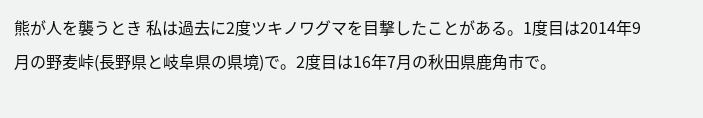熊が人を襲うとき 私は過去に2度ツキノワグマを目撃したことがある。1度目は2014年9月の野麦峠(長野県と岐阜県の県境)で。2度目は16年7月の秋田県鹿角市で。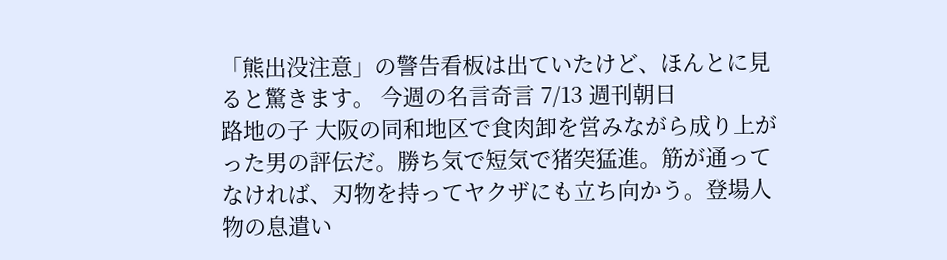「熊出没注意」の警告看板は出ていたけど、ほんとに見ると驚きます。 今週の名言奇言 7/13 週刊朝日
路地の子 大阪の同和地区で食肉卸を営みながら成り上がった男の評伝だ。勝ち気で短気で猪突猛進。筋が通ってなければ、刃物を持ってヤクザにも立ち向かう。登場人物の息遣い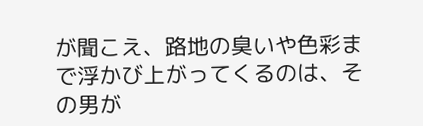が聞こえ、路地の臭いや色彩まで浮かび上がってくるのは、その男が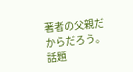著者の父親だからだろう。 話題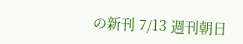の新刊 7/13 週刊朝日